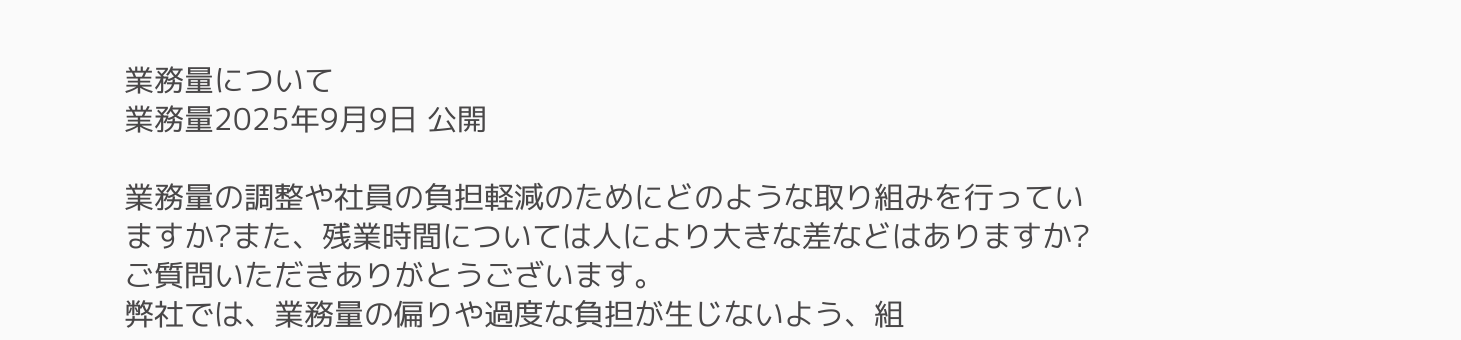業務量について
業務量2025年9月9日 公開

業務量の調整や社員の負担軽減のためにどのような取り組みを行っていますか?また、残業時間については人により大きな差などはありますか?
ご質問いただきありがとうございます。
弊社では、業務量の偏りや過度な負担が生じないよう、組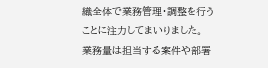織全体で業務管理・調整を行うことに注力してまいりました。
業務量は担当する案件や部署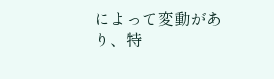によって変動があり、特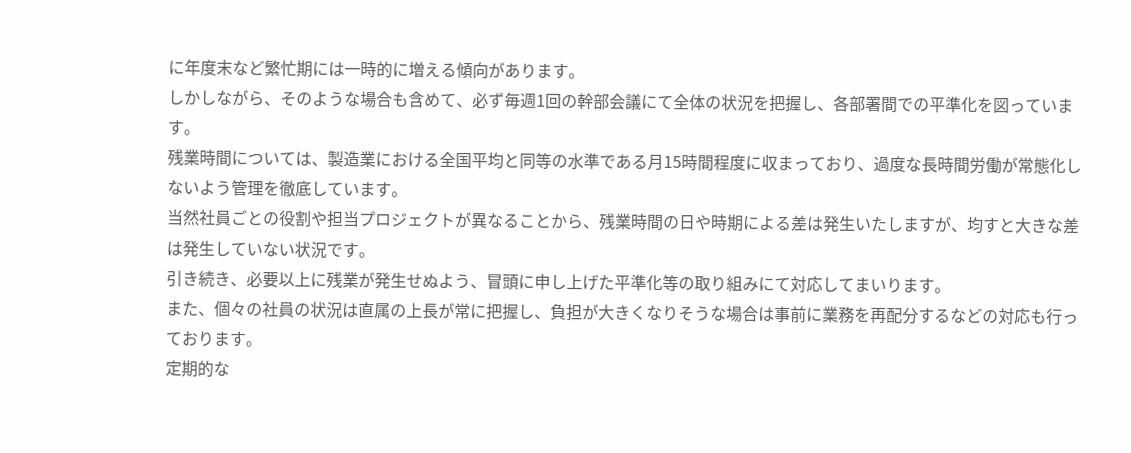に年度末など繁忙期には一時的に増える傾向があります。
しかしながら、そのような場合も含めて、必ず毎週1回の幹部会議にて全体の状況を把握し、各部署間での平準化を図っています。
残業時間については、製造業における全国平均と同等の水準である月15時間程度に収まっており、過度な長時間労働が常態化しないよう管理を徹底しています。
当然社員ごとの役割や担当プロジェクトが異なることから、残業時間の日や時期による差は発生いたしますが、均すと大きな差は発生していない状況です。
引き続き、必要以上に残業が発生せぬよう、冒頭に申し上げた平準化等の取り組みにて対応してまいります。
また、個々の社員の状況は直属の上長が常に把握し、負担が大きくなりそうな場合は事前に業務を再配分するなどの対応も行っております。
定期的な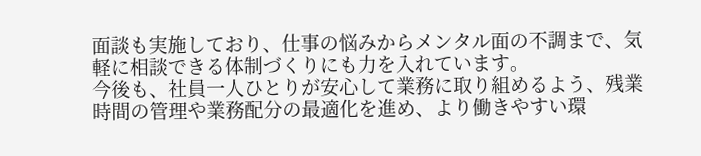面談も実施しており、仕事の悩みからメンタル面の不調まで、気軽に相談できる体制づくりにも力を入れています。
今後も、社員一人ひとりが安心して業務に取り組めるよう、残業時間の管理や業務配分の最適化を進め、より働きやすい環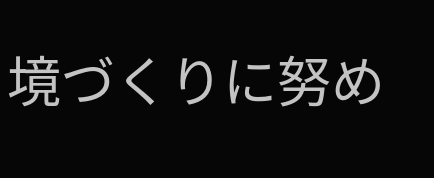境づくりに努め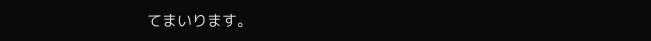てまいります。